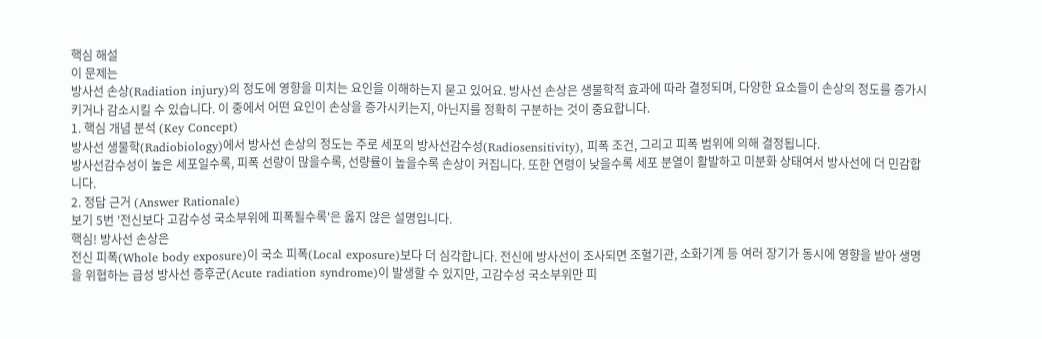핵심 해설
이 문제는
방사선 손상(Radiation injury)의 정도에 영향을 미치는 요인을 이해하는지 묻고 있어요. 방사선 손상은 생물학적 효과에 따라 결정되며, 다양한 요소들이 손상의 정도를 증가시키거나 감소시킬 수 있습니다. 이 중에서 어떤 요인이 손상을 증가시키는지, 아닌지를 정확히 구분하는 것이 중요합니다.
1. 핵심 개념 분석 (Key Concept)
방사선 생물학(Radiobiology)에서 방사선 손상의 정도는 주로 세포의 방사선감수성(Radiosensitivity), 피폭 조건, 그리고 피폭 범위에 의해 결정됩니다.
방사선감수성이 높은 세포일수록, 피폭 선량이 많을수록, 선량률이 높을수록 손상이 커집니다. 또한 연령이 낮을수록 세포 분열이 활발하고 미분화 상태여서 방사선에 더 민감합니다.
2. 정답 근거 (Answer Rationale)
보기 5번 '전신보다 고감수성 국소부위에 피폭될수록'은 옳지 않은 설명입니다.
핵심! 방사선 손상은
전신 피폭(Whole body exposure)이 국소 피폭(Local exposure)보다 더 심각합니다. 전신에 방사선이 조사되면 조혈기관, 소화기계 등 여러 장기가 동시에 영향을 받아 생명을 위협하는 급성 방사선 증후군(Acute radiation syndrome)이 발생할 수 있지만, 고감수성 국소부위만 피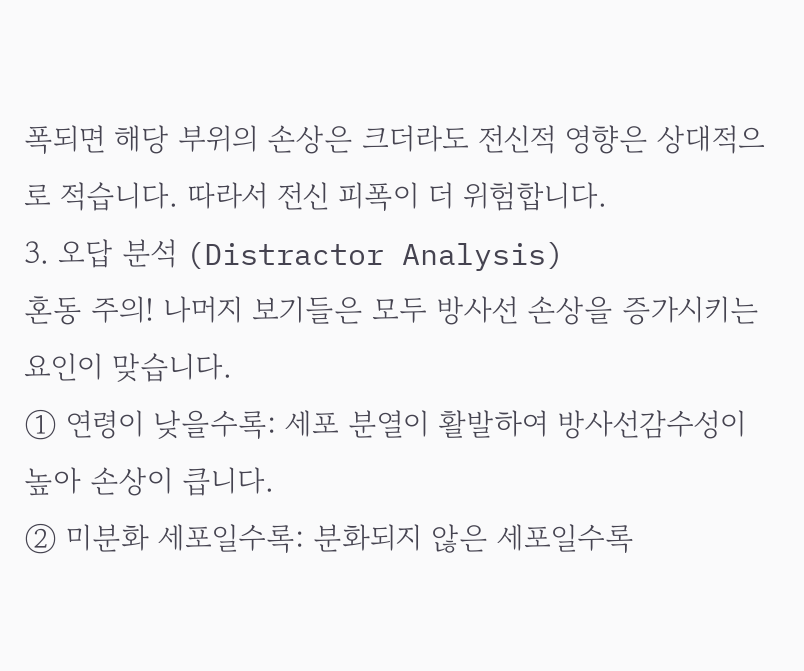폭되면 해당 부위의 손상은 크더라도 전신적 영향은 상대적으로 적습니다. 따라서 전신 피폭이 더 위험합니다.
3. 오답 분석 (Distractor Analysis)
혼동 주의! 나머지 보기들은 모두 방사선 손상을 증가시키는 요인이 맞습니다.
① 연령이 낮을수록: 세포 분열이 활발하여 방사선감수성이 높아 손상이 큽니다.
② 미분화 세포일수록: 분화되지 않은 세포일수록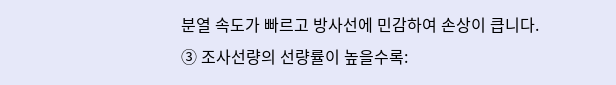분열 속도가 빠르고 방사선에 민감하여 손상이 큽니다.
③ 조사선량의 선량률이 높을수록: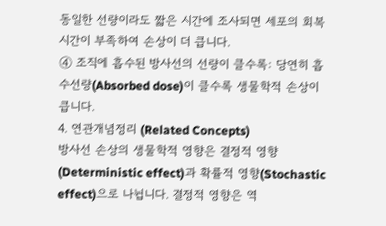동일한 선량이라도 짧은 시간에 조사되면 세포의 회복 시간이 부족하여 손상이 더 큽니다.
④ 조직에 흡수된 방사선의 선량이 클수록: 당연히 흡수선량(Absorbed dose)이 클수록 생물학적 손상이 큽니다.
4. 연관개념정리 (Related Concepts)
방사선 손상의 생물학적 영향은 결정적 영향(Deterministic effect)과 확률적 영향(Stochastic effect)으로 나뉩니다. 결정적 영향은 역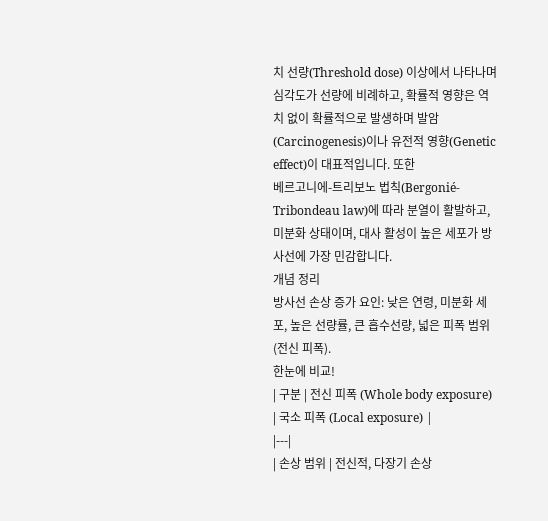치 선량(Threshold dose) 이상에서 나타나며 심각도가 선량에 비례하고, 확률적 영향은 역치 없이 확률적으로 발생하며 발암(Carcinogenesis)이나 유전적 영향(Genetic effect)이 대표적입니다. 또한
베르고니에-트리보노 법칙(Bergonié-Tribondeau law)에 따라 분열이 활발하고, 미분화 상태이며, 대사 활성이 높은 세포가 방사선에 가장 민감합니다.
개념 정리
방사선 손상 증가 요인: 낮은 연령, 미분화 세포, 높은 선량률, 큰 흡수선량, 넓은 피폭 범위(전신 피폭).
한눈에 비교!
| 구분 | 전신 피폭 (Whole body exposure) | 국소 피폭 (Local exposure) |
|---|
| 손상 범위 | 전신적, 다장기 손상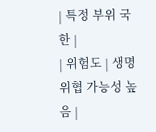| 특정 부위 국한 |
| 위험도 | 생명 위협 가능성 높음 |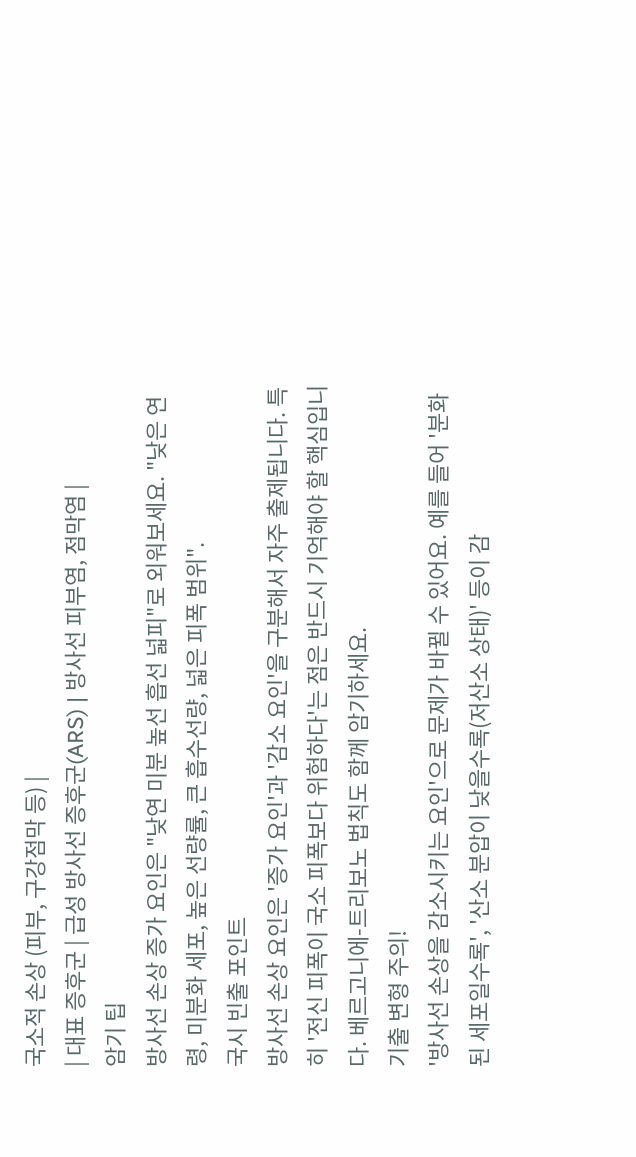국소적 손상 (피부, 구강점막 등) |
| 대표 증후군 | 급성 방사선 증후군(ARS) | 방사선 피부염, 점막염 |
암기 팁
방사선 손상 증가 요인은 "낮연 미분 높선 흡선 넓피"로 외워보세요. "낮은 연령, 미분화 세포, 높은 선량률, 큰 흡수선량, 넓은 피폭 범위".
국시 빈출 포인트
방사선 손상 요인은 '증가 요인'과 '감소 요인'을 구분해서 자주 출제됩니다. 특히 '전신 피폭이 국소 피폭보다 위험하다'는 점은 반드시 기억해야 할 핵심입니다. 베르고니에-트리보노 법칙도 함께 암기하세요.
기출 변형 주의!
'방사선 손상을 감소시키는 요인'으로 문제가 바뀔 수 있어요. 예를 들어 '분화된 세포일수록', '산소 분압이 낮을수록(저산소 상태)' 등이 감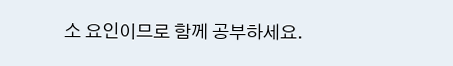소 요인이므로 함께 공부하세요.